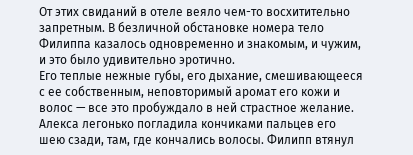От этих свиданий в отеле веяло чем-то восхитительно запретным. В безличной обстановке номера тело Филиппа казалось одновременно и знакомым, и чужим, и это было удивительно эротично.
Его теплые нежные губы, его дыхание, смешивающееся с ее собственным, неповторимый аромат его кожи и волос — все это пробуждало в ней страстное желание. Алекса легонько погладила кончиками пальцев его шею сзади, там, где кончались волосы. Филипп втянул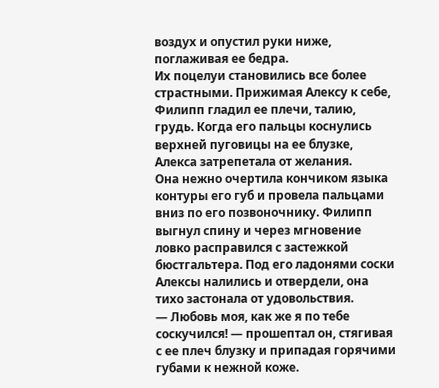воздух и опустил руки ниже, поглаживая ее бедра.
Их поцелуи становились все более страстными. Прижимая Алексу к себе, Филипп гладил ее плечи, талию, грудь. Когда его пальцы коснулись верхней пуговицы на ее блузке, Алекса затрепетала от желания.
Она нежно очертила кончиком языка контуры его губ и провела пальцами вниз по его позвоночнику. Филипп выгнул спину и через мгновение ловко расправился с застежкой бюстгальтера. Под его ладонями соски Алексы налились и отвердели, она тихо застонала от удовольствия.
— Любовь моя, как же я по тебе соскучился! — прошептал он, стягивая с ее плеч блузку и припадая горячими губами к нежной коже.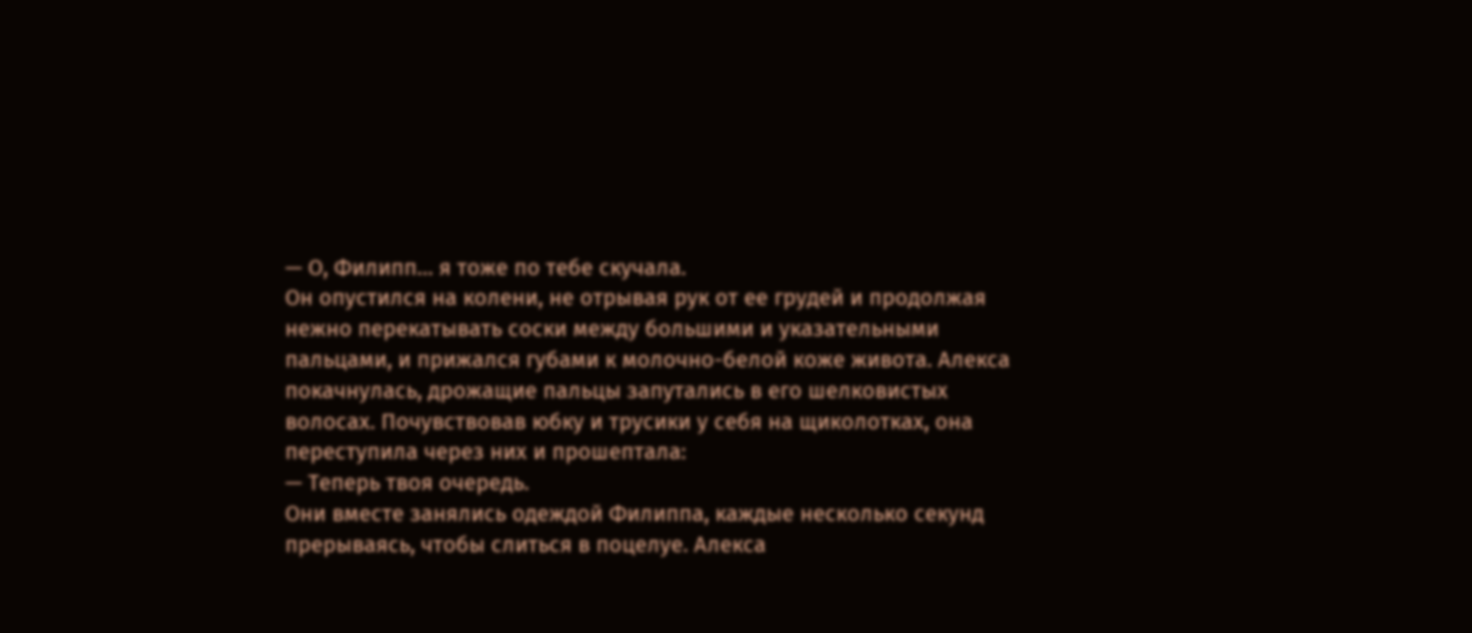— О, Филипп… я тоже по тебе скучала.
Он опустился на колени, не отрывая рук от ее грудей и продолжая нежно перекатывать соски между большими и указательными пальцами, и прижался губами к молочно-белой коже живота. Алекса покачнулась, дрожащие пальцы запутались в его шелковистых волосах. Почувствовав юбку и трусики у себя на щиколотках, она переступила через них и прошептала:
— Теперь твоя очередь.
Они вместе занялись одеждой Филиппа, каждые несколько секунд прерываясь, чтобы слиться в поцелуе. Алекса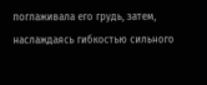поглаживала его грудь, затем, наслаждаясь гибкостью сильного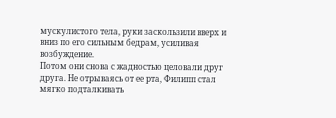мускулистого тела, руки заскользили вверх и вниз по его сильным бедрам, усиливая возбуждение.
Потом они снова с жадностью целовали друг друга. Не отрываясь от ее рта, Филипп стал мягко подталкивать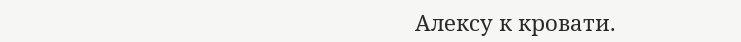Алексу к кровати.